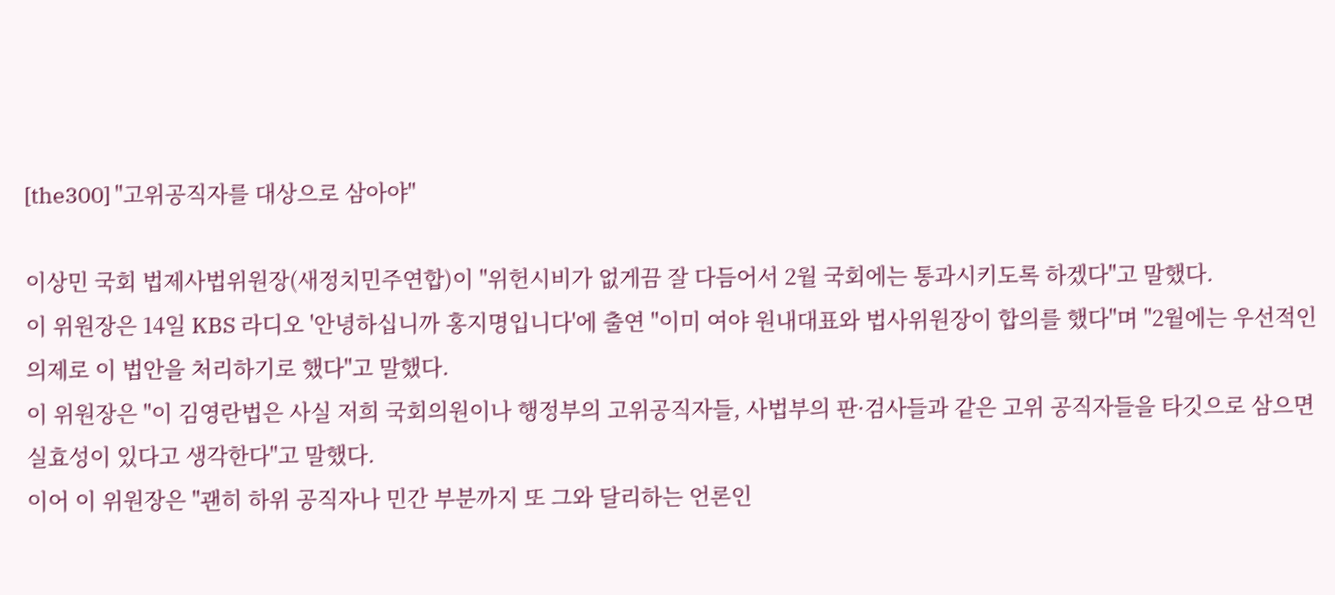[the300] "고위공직자를 대상으로 삼아야"

이상민 국회 법제사법위원장(새정치민주연합)이 "위헌시비가 없게끔 잘 다듬어서 2월 국회에는 통과시키도록 하겠다"고 말했다.
이 위원장은 14일 KBS 라디오 '안녕하십니까 홍지명입니다'에 출연 "이미 여야 원내대표와 법사위원장이 합의를 했다"며 "2월에는 우선적인 의제로 이 법안을 처리하기로 했다"고 말했다.
이 위원장은 "이 김영란법은 사실 저희 국회의원이나 행정부의 고위공직자들, 사법부의 판·검사들과 같은 고위 공직자들을 타깃으로 삼으면 실효성이 있다고 생각한다"고 말했다.
이어 이 위원장은 "괜히 하위 공직자나 민간 부분까지 또 그와 달리하는 언론인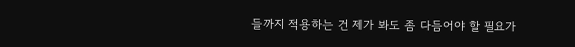들까지 적용하는 건 제가 봐도 좀 다듬어야 할 필요가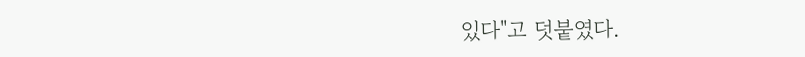있다"고 덧붙였다.